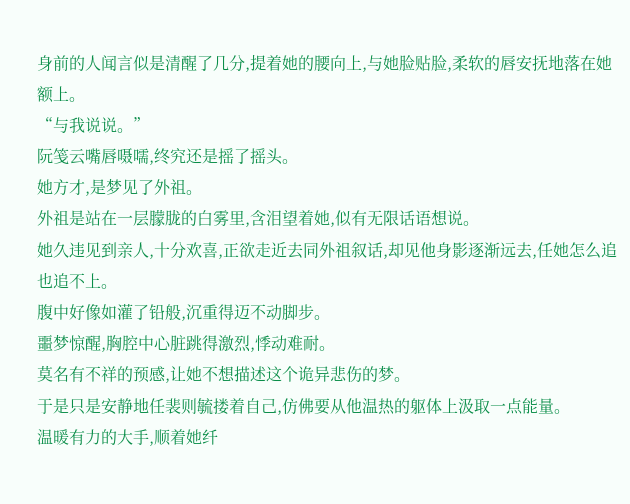身前的人闻言似是清醒了几分,提着她的腰向上,与她脸贴脸,柔软的唇安抚地落在她额上。
“与我说说。”
阮笺云嘴唇嗫嚅,终究还是摇了摇头。
她方才,是梦见了外祖。
外祖是站在一层朦胧的白雾里,含泪望着她,似有无限话语想说。
她久违见到亲人,十分欢喜,正欲走近去同外祖叙话,却见他身影逐渐远去,任她怎么追也追不上。
腹中好像如灌了铅般,沉重得迈不动脚步。
噩梦惊醒,胸腔中心脏跳得激烈,悸动难耐。
莫名有不祥的预感,让她不想描述这个诡异悲伤的梦。
于是只是安静地任裴则毓搂着自己,仿佛要从他温热的躯体上汲取一点能量。
温暖有力的大手,顺着她纤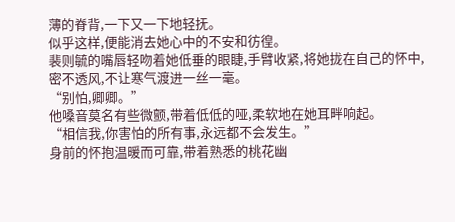薄的脊背,一下又一下地轻抚。
似乎这样,便能消去她心中的不安和彷徨。
裴则毓的嘴唇轻吻着她低垂的眼睫,手臂收紧,将她拢在自己的怀中,密不透风,不让寒气渡进一丝一毫。
“别怕,卿卿。”
他嗓音莫名有些微颤,带着低低的哑,柔软地在她耳畔响起。
“相信我,你害怕的所有事,永远都不会发生。”
身前的怀抱温暖而可靠,带着熟悉的桃花幽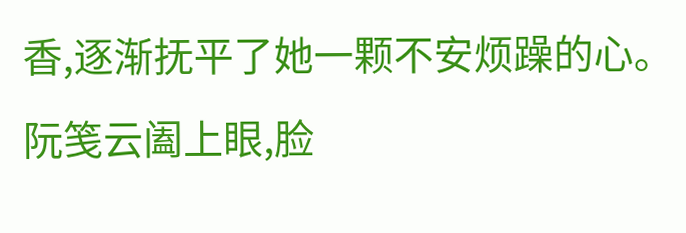香,逐渐抚平了她一颗不安烦躁的心。
阮笺云阖上眼,脸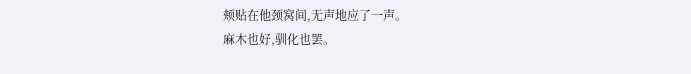颊贴在他颈窝间,无声地应了一声。
麻木也好,驯化也罢。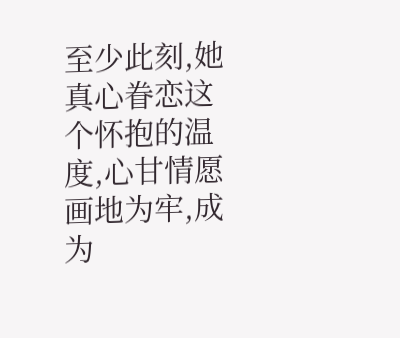至少此刻,她真心眷恋这个怀抱的温度,心甘情愿画地为牢,成为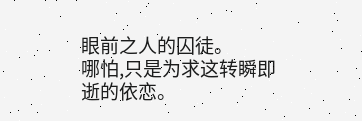眼前之人的囚徒。
哪怕,只是为求这转瞬即逝的依恋。